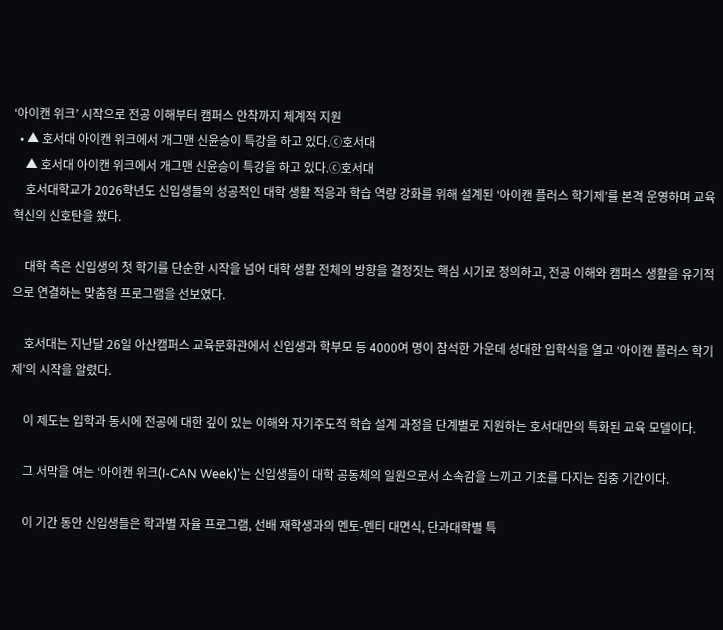‘아이캔 위크’ 시작으로 전공 이해부터 캠퍼스 안착까지 체계적 지원
  • ▲ 호서대 아이캔 위크에서 개그맨 신윤승이 특강을 하고 있다.ⓒ호서대
    ▲ 호서대 아이캔 위크에서 개그맨 신윤승이 특강을 하고 있다.ⓒ호서대
    호서대학교가 2026학년도 신입생들의 성공적인 대학 생활 적응과 학습 역량 강화를 위해 설계된 ‘아이캔 플러스 학기제’를 본격 운영하며 교육 혁신의 신호탄을 쐈다.

    대학 측은 신입생의 첫 학기를 단순한 시작을 넘어 대학 생활 전체의 방향을 결정짓는 핵심 시기로 정의하고, 전공 이해와 캠퍼스 생활을 유기적으로 연결하는 맞춤형 프로그램을 선보였다.

    호서대는 지난달 26일 아산캠퍼스 교육문화관에서 신입생과 학부모 등 4000여 명이 참석한 가운데 성대한 입학식을 열고 ‘아이캔 플러스 학기제’의 시작을 알렸다.

    이 제도는 입학과 동시에 전공에 대한 깊이 있는 이해와 자기주도적 학습 설계 과정을 단계별로 지원하는 호서대만의 특화된 교육 모델이다.

    그 서막을 여는 ‘아이캔 위크(I-CAN Week)’는 신입생들이 대학 공동체의 일원으로서 소속감을 느끼고 기초를 다지는 집중 기간이다.

    이 기간 동안 신입생들은 학과별 자율 프로그램, 선배 재학생과의 멘토-멘티 대면식, 단과대학별 특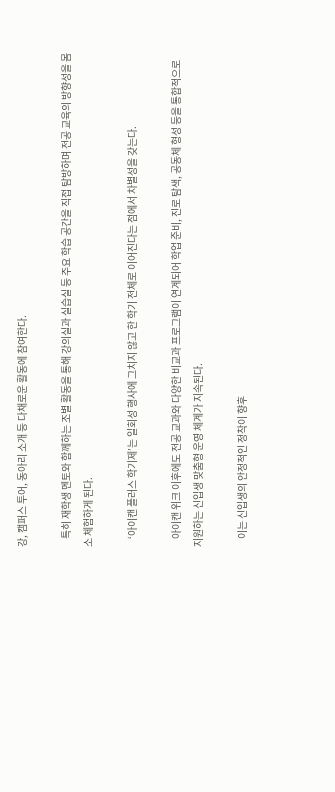강, 캠퍼스 투어, 동아리 소개 등 다채로운 활동에 참여한다.

    특히 재학생 멘토와 함께하는 조별 활동을 통해 강의실과 실습실 등 주요 학습 공간을 직접 탐방하며 전공 교육의 방향성을 몸소 체험하게 된다.

    ‘아이캔 플러스 학기제’는 일회성 행사에 그치지 않고 한 학기 전체로 이어진다는 점에서 차별성을 갖는다.

    아이캔 위크 이후에도 전공 교과와 다양한 비교과 프로그램이 연계되어 학업 준비, 진로 탐색, 공동체 형성 등을 통합적으로 지원하는 신입생 맞춤형 운영 체계가 지속된다.

    이는 신입생의 안정적인 정착이 향후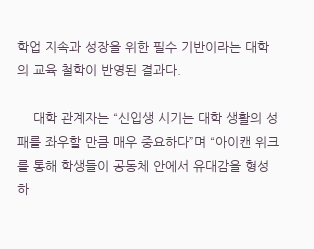학업 지속과 성장을 위한 필수 기반이라는 대학의 교육 철학이 반영된 결과다.

    대학 관계자는 “신입생 시기는 대학 생활의 성패를 좌우할 만큼 매우 중요하다”며 “아이캔 위크를 통해 학생들이 공동체 안에서 유대감을 형성하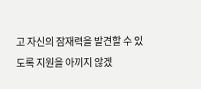고 자신의 잠재력을 발견할 수 있도록 지원을 아끼지 않겠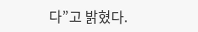다”고 밝혔다.